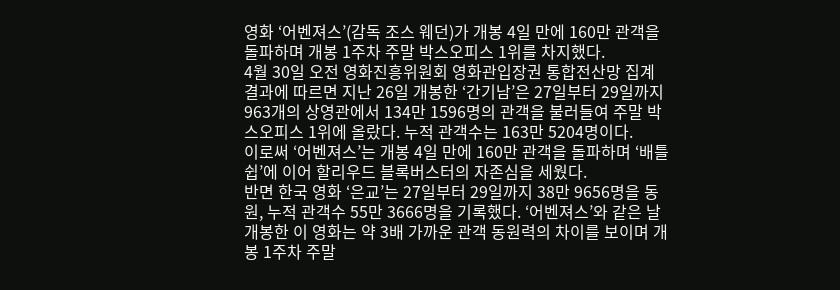영화 ‘어벤져스’(감독 조스 웨던)가 개봉 4일 만에 160만 관객을 돌파하며 개봉 1주차 주말 박스오피스 1위를 차지했다.
4월 30일 오전 영화진흥위원회 영화관입장권 통합전산망 집계 결과에 따르면 지난 26일 개봉한 ‘간기남’은 27일부터 29일까지 963개의 상영관에서 134만 1596명의 관객을 불러들여 주말 박스오피스 1위에 올랐다. 누적 관객수는 163만 5204명이다.
이로써 ‘어벤져스’는 개봉 4일 만에 160만 관객을 돌파하며 ‘배틀쉽’에 이어 할리우드 블록버스터의 자존심을 세웠다.
반면 한국 영화 ‘은교’는 27일부터 29일까지 38만 9656명을 동원, 누적 관객수 55만 3666명을 기록했다. ‘어벤져스’와 같은 날 개봉한 이 영화는 약 3배 가까운 관객 동원력의 차이를 보이며 개봉 1주차 주말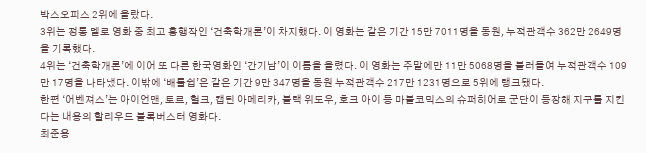박스오피스 2위에 올랐다.
3위는 정통 멜로 영화 중 최고 흥행작인 ‘건축학개론’이 차지했다. 이 영화는 같은 기간 15만 7011명을 동원, 누적관객수 362만 2649명을 기록했다.
4위는 ‘건축학개론’에 이어 또 다른 한국영화인 ‘간기남’이 이름을 올렸다. 이 영화는 주말에만 11만 5068명을 불러들여 누적관객수 109만 17명을 나타냈다. 이밖에 ‘배틀쉽’은 같은 기간 9만 347명을 동원 누적관객수 217만 1231명으로 5위에 랭크됐다.
한편 ‘어벤져스’는 아이언맨, 토르, 헐크, 캡틴 아메리카, 블랙 위도우, 호크 아이 등 마블코믹스의 슈퍼히어로 군단이 등장해 지구를 지킨다는 내용의 할리우드 블록버스터 영화다.
최준용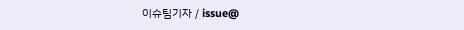이슈팀기자 / issue@